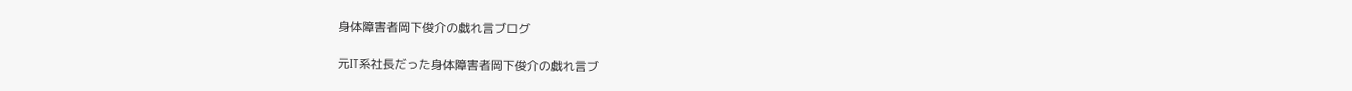身体障害者岡下俊介の戯れ言ブログ

元IT系社長だった身体障害者岡下俊介の戯れ言ブ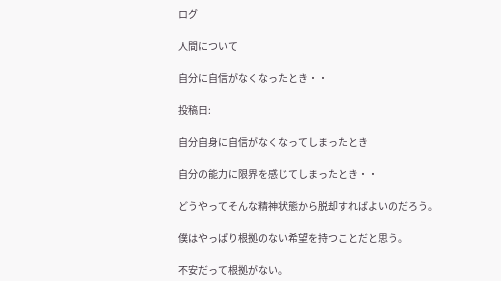ログ

人間について

自分に自信がなくなったとき・・

投稿日:

自分自身に自信がなくなってしまったとき

自分の能力に限界を感じてしまったとき・・

どうやってそんな精神状態から脱却すればよいのだろう。

僕はやっぱり根拠のない希望を持つことだと思う。

不安だって根拠がない。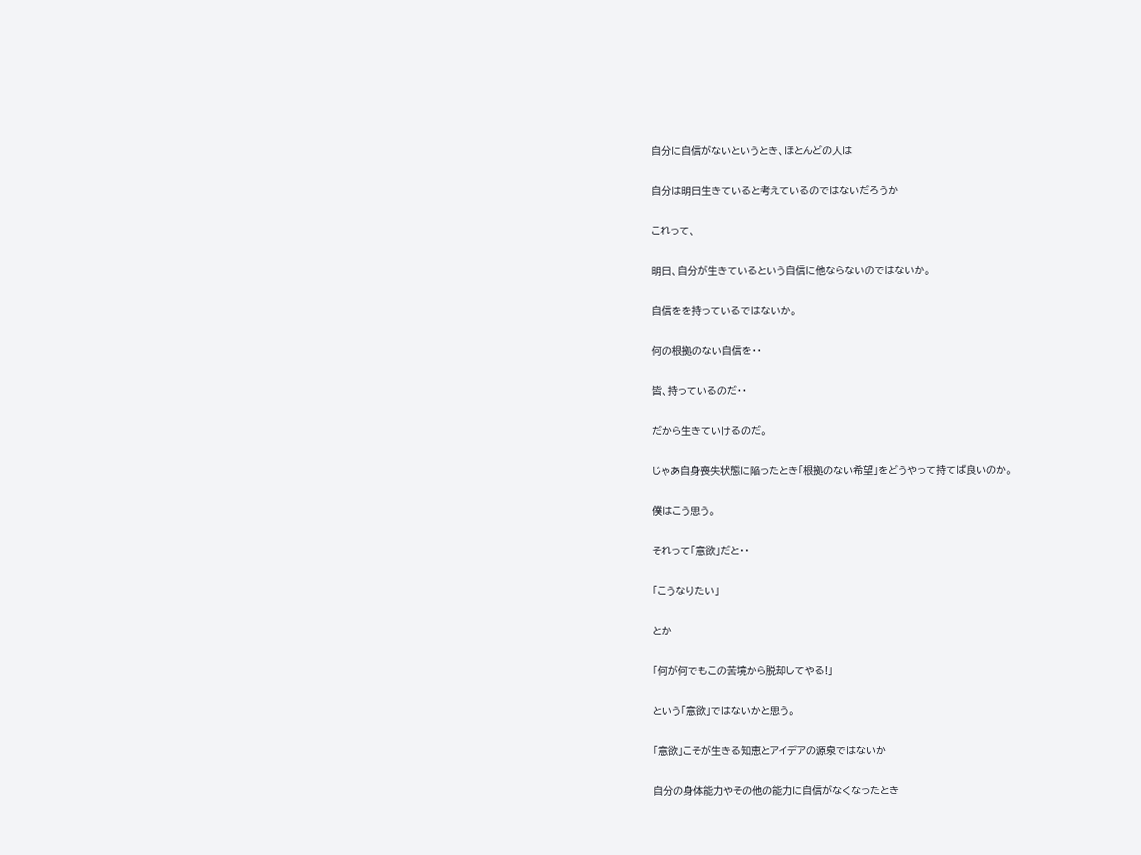自分に自信がないというとき、ほとんどの人は

自分は明日生きていると考えているのではないだろうか

これって、

明日、自分が生きているという自信に他ならないのではないか。

自信をを持っているではないか。

何の根拠のない自信を・・

皆、持っているのだ・・

だから生きていけるのだ。

じゃあ自身喪失状態に陥ったとき「根拠のない希望」をどうやって持てば良いのか。

僕はこう思う。

それって「意欲」だと・・

「こうなりたい」

とか

「何が何でもこの苦境から脱却してやる!」

という「意欲」ではないかと思う。

「意欲」こそが生きる知恵とアイデアの源泉ではないか

自分の身体能力やその他の能力に自信がなくなったとき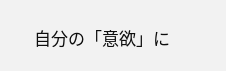自分の「意欲」に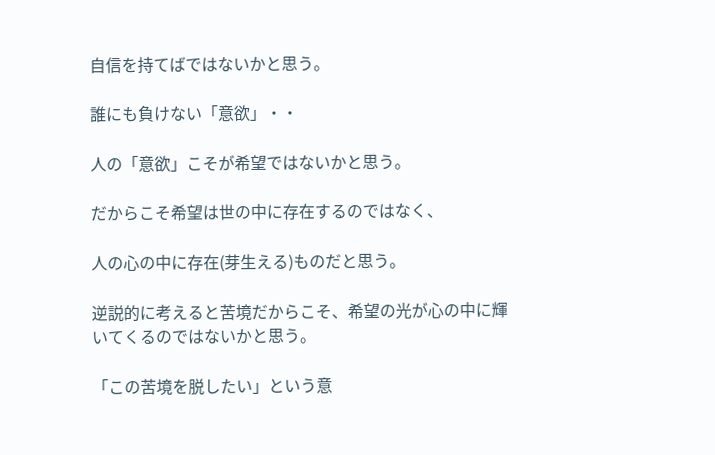自信を持てばではないかと思う。

誰にも負けない「意欲」・・

人の「意欲」こそが希望ではないかと思う。

だからこそ希望は世の中に存在するのではなく、

人の心の中に存在(芽生える)ものだと思う。

逆説的に考えると苦境だからこそ、希望の光が心の中に輝いてくるのではないかと思う。

「この苦境を脱したい」という意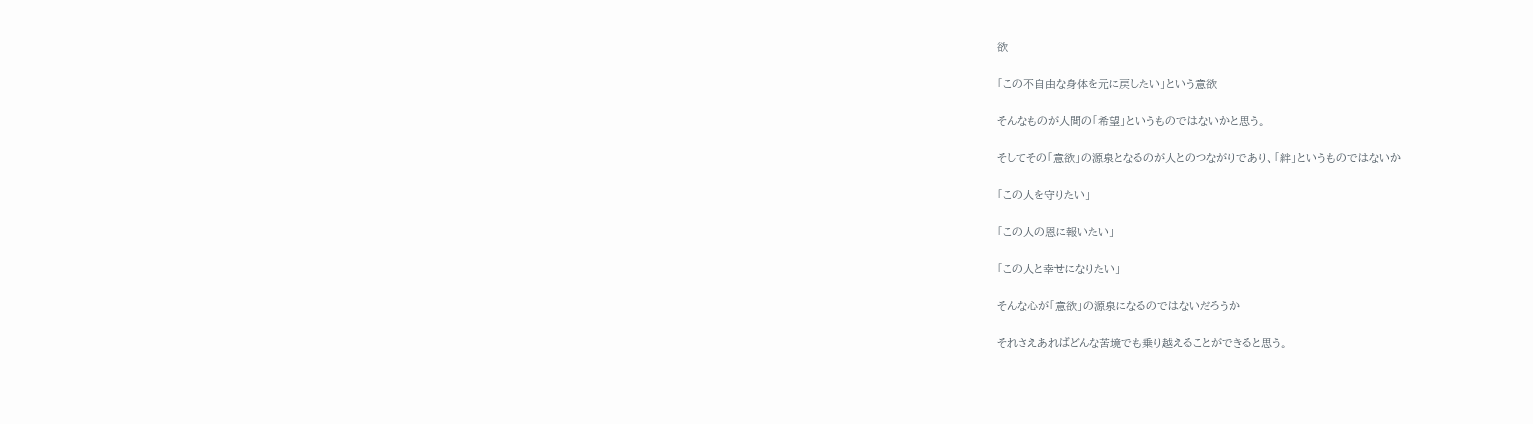欲

「この不自由な身体を元に戻したい」という意欲

そんなものが人間の「希望」というものではないかと思う。

そしてその「意欲」の源泉となるのが人とのつながりであり、「絆」というものではないか

「この人を守りたい」

「この人の恩に報いたい」

「この人と幸せになりたい」

そんな心が「意欲」の源泉になるのではないだろうか

それさえあればどんな苦境でも乗り越えることができると思う。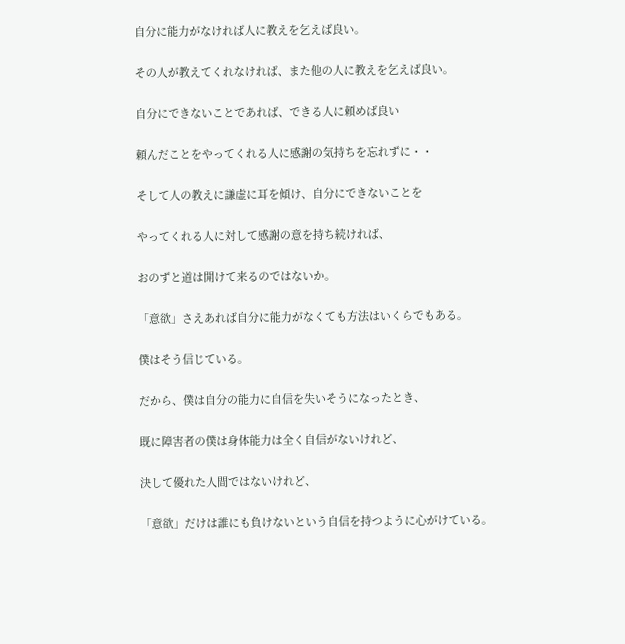自分に能力がなければ人に教えを乞えば良い。

その人が教えてくれなければ、また他の人に教えを乞えば良い。

自分にできないことであれば、できる人に頼めば良い

頼んだことをやってくれる人に感謝の気持ちを忘れずに・・

そして人の教えに謙虚に耳を傾け、自分にできないことを

やってくれる人に対して感謝の意を持ち続ければ、

おのずと道は開けて来るのではないか。

「意欲」さえあれば自分に能力がなくても方法はいくらでもある。

僕はそう信じている。

だから、僕は自分の能力に自信を失いそうになったとき、

既に障害者の僕は身体能力は全く自信がないけれど、

決して優れた人間ではないけれど、

「意欲」だけは誰にも負けないという自信を持つように心がけている。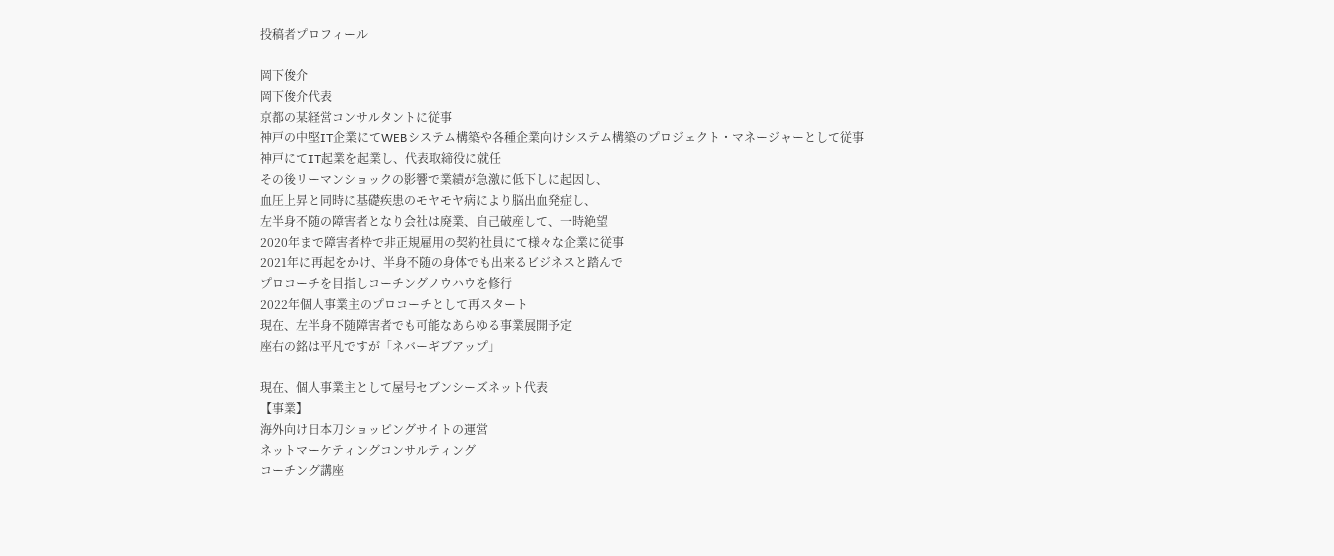投稿者プロフィール

岡下俊介
岡下俊介代表
京都の某経営コンサルタントに従事
神戸の中堅IT企業にてWEBシステム構築や各種企業向けシステム構築のプロジェクト・マネージャーとして従事
神戸にてIT起業を起業し、代表取締役に就任
その後リーマンショックの影響で業績が急激に低下しに起因し、
血圧上昇と同時に基礎疾患のモヤモヤ病により脳出血発症し、
左半身不随の障害者となり会社は廃業、自己破産して、一時絶望
2020年まで障害者枠で非正規雇用の契約社員にて様々な企業に従事
2021年に再起をかけ、半身不随の身体でも出来るビジネスと踏んで
プロコーチを目指しコーチングノウハウを修行
2022年個人事業主のプロコーチとして再スタート
現在、左半身不随障害者でも可能なあらゆる事業展開予定
座右の銘は平凡ですが「ネバーギブアップ」

現在、個人事業主として屋号セブンシーズネット代表
【事業】
海外向け日本刀ショッピングサイトの運営
ネットマーケティングコンサルティング
コーチング講座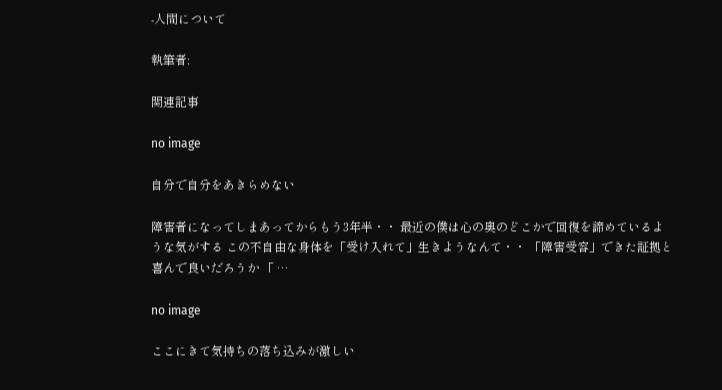-人間について

執筆者:

関連記事

no image

自分で自分をあきらめない

障害者になってしまあってからもう3年半・・ 最近の僕は心の奥のどこかで回復を諦めているような気がする この不自由な身体を「受け入れて」生きようなんて・・ 「障害受容」できた証拠と喜んで良いだろうか 「 …

no image

ここにきて気持ちの落ち込みが激しい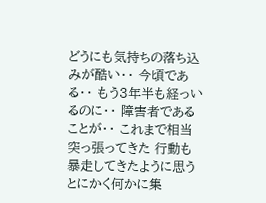どうにも気持ちの落ち込みが酷い・・ 今頃である・・ もう3年半も経っいるのに・・ 障害者であることが・・ これまで相当突っ張ってきた 行動も暴走してきたように思う とにかく何かに集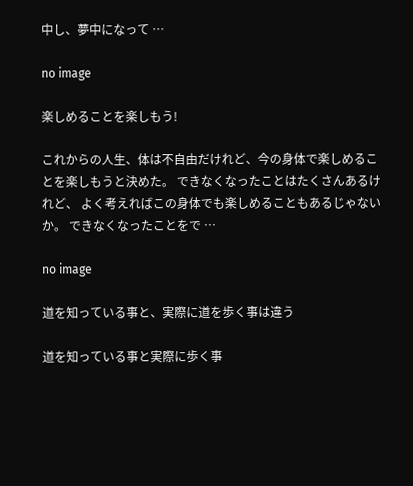中し、夢中になって …

no image

楽しめることを楽しもう!

これからの人生、体は不自由だけれど、今の身体で楽しめることを楽しもうと決めた。 できなくなったことはたくさんあるけれど、 よく考えればこの身体でも楽しめることもあるじゃないか。 できなくなったことをで …

no image

道を知っている事と、実際に道を歩く事は違う

道を知っている事と実際に歩く事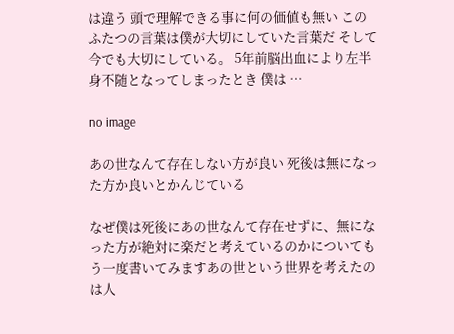は違う 頭で理解できる事に何の価値も無い このふたつの言葉は僕が大切にしていた言葉だ そして今でも大切にしている。 5年前脳出血により左半身不随となってしまったとき 僕は …

no image

あの世なんて存在しない方が良い 死後は無になった方か良いとかんじている

なぜ僕は死後にあの世なんて存在せずに、無になった方が絶対に楽だと考えているのかについてもう一度書いてみますあの世という世界を考えたのは人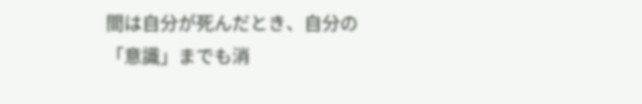間は自分が死んだとき、自分の「意識」までも消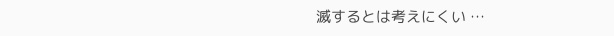滅するとは考えにくい …